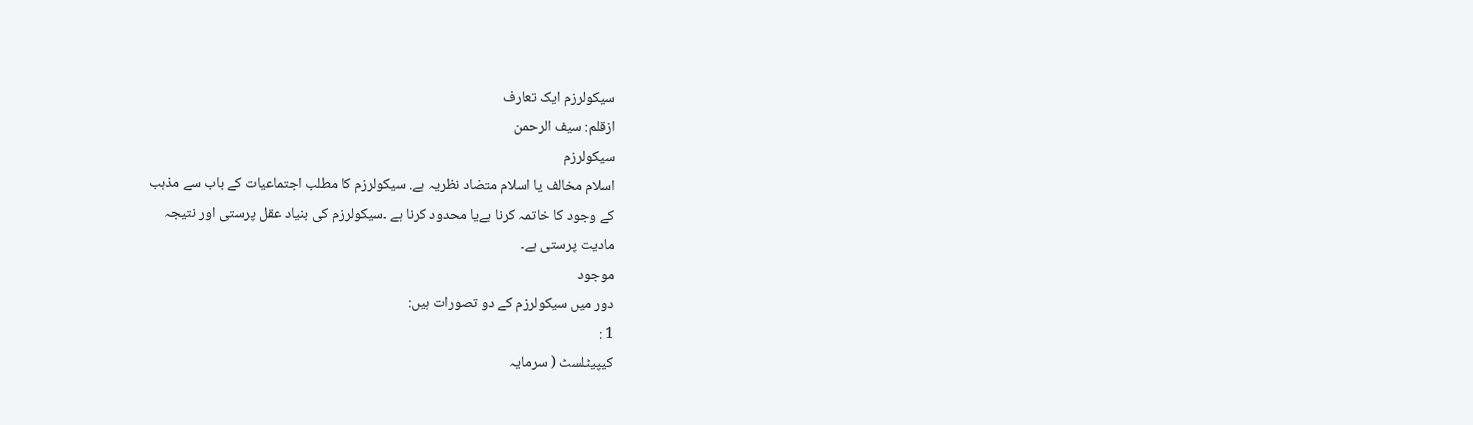سیکولرزم ایک تعارف
ازقلم: سیف الرحمن
سیکولرزم
اسلام مخالف یا اسلام متضاد نظریہ ہے. سیکولرزم کا مطلب اجتماعیات کے باب سے مذہب
کے وجود کا خاتمہ کرنا ہےیا محدود کرنا ہے ۔سیکولرزم کی بنیاد عقل پرستی اور نتیجہ
مادیت پرستی ہے۔
موجود
دور میں سیکولرزم کے دو تصورات ہیں:
1 :
کیپیٹلسٹ ( سرمایہ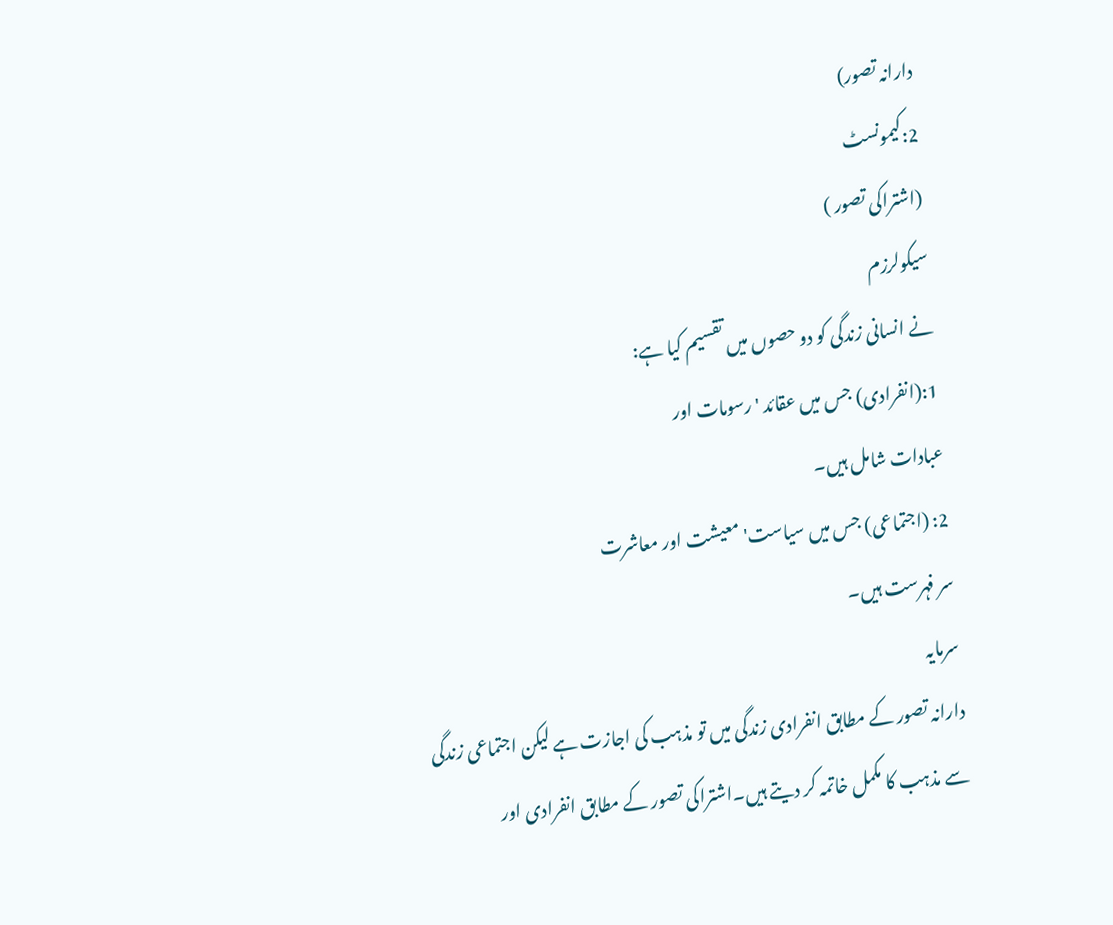دارانہ تصور)
2:کیمونسٹ
(اشتراکی تصور )
سیکولرزم
نے انسانی زندگی کو دو حصوں میں تقسیم کیا ہے:
1:(انفرادی) جس میں عقائد ' رسومات اور
عبادات شامل ہیں۔
2: (اجتماعی) جس میں سیاست' معیشت اور معاشرت
سر فہرست ہیں۔
سرمایہ
دارانہ تصور کے مطابق انفرادی زندگی میں تو مذہب کی اجازت ہے لیکن اجتماعی زندگی
سے مذہب کا مکمل خاتمہ کر دیتے ہیں۔اشتراکی تصور کے مطابق انفرادی اور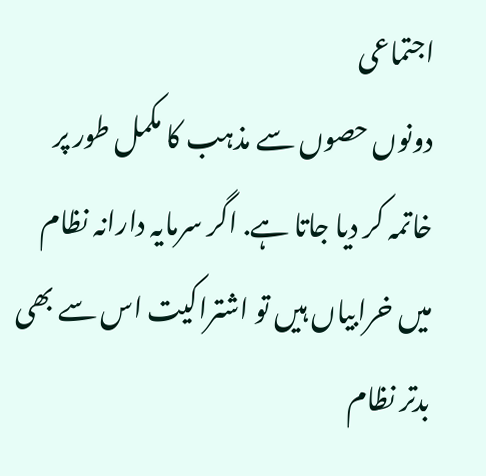اجتماعی
دونوں حصوں سے مذہب کا مکمل طور پر خاتمہ کر دیا جاتا ہے. اگر سرمایہ دارانہ نظام
میں خرابیاں ہیں تو اشتراکیت اس سے بھی بدتر نظام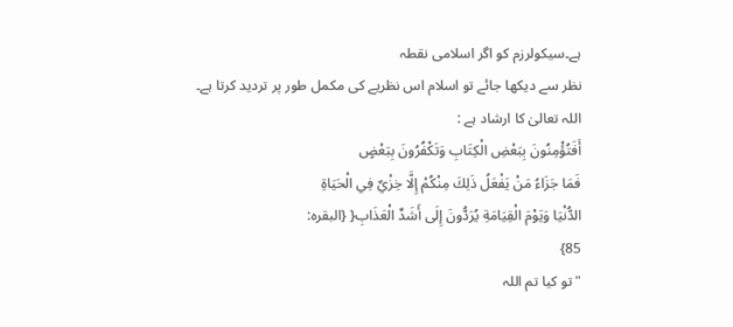ہے۔سیکولرزم کو اگر اسلامی نقطہ
نظر سے دیکھا جائے تو اسلام اس نظریے کی مکمل طور پر تردید کرتا ہے۔
اللہ تعالیٰ کا ارشاد ہے :
أَفَتُؤْمِنُونَ بِبَعْضِ الْكِتَابِ وَتَكْفُرُونَ بِبَعْضٍ
فَمَا جَزَاءُ مَنْ يَفْعَلُ ذَلِكَ مِنْكُمْ إِلَّا خِزْيٌ فِي الْحَيَاةِ
الدُّنْيَا وَيَوْمَ الْقِيَامَةِ يُرَدُّونَ إِلَى أَشَدِّ الْعَذَابِ{ {البقرہ:
85}
"تو کیا تم اللہ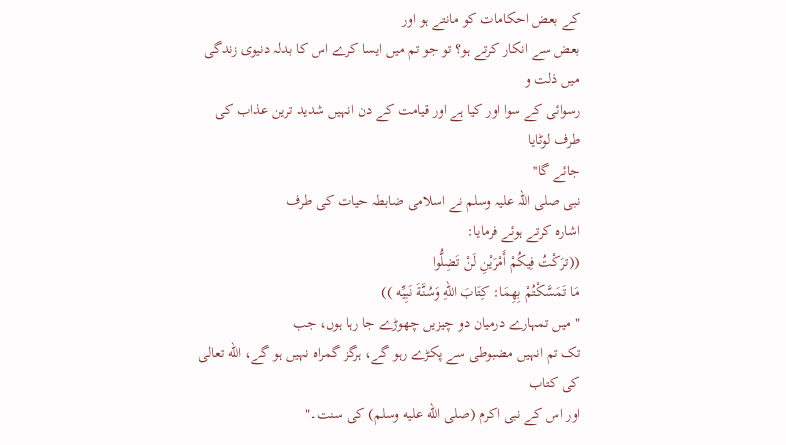کے بعض احکامات کو مانتے ہو اور
بعض سے انکار کرتے ہو؟ تو جو تم میں ایسا کرے اس کا بدلہ دنیوی زندگی میں ذلت و
رسوائی کے سوا اور کیا ہے اور قیامت کے دن انہیں شدید ترین عذاب کی طرف لوٹایا
جائے گا''
نبی صلی اللہ علیہ وسلم نے اسلامی ضابطہ حیات کی طرف
اشارہ کرتے ہوئے فرمایا:
((ترَكْتُ فِيكُمْ أَمْرَيْنِ لَنْ تَضِلُّوا
مَا تَمَسَّكْتُمْ بِهِمَا: كِتَابَ اللهِ وَسُنَّةَ نَبِيِّه ))
" میں تمہارے درمیان دو چیزیں چھوڑے جا رہا ہوں، جب
تک تم انہیں مضبوطی سے پکڑے رہو گے، ہرگز گمراہ نہیں ہو گے، الله تعالی کی کتاب
اور اس کے نبی اکرم (صلى الله عليه وسلم) کی سنت۔"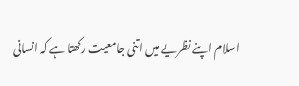اسلام اپنے نظریے میں اتنی جامعیت رکھتا ہے کہ انسانی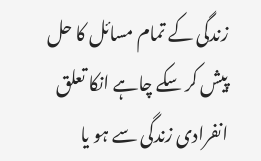زندگی کے تمام مسائل کا حل پیش کر سکے چاہے انکا تعلق انفرادی زندگی سے ہو یا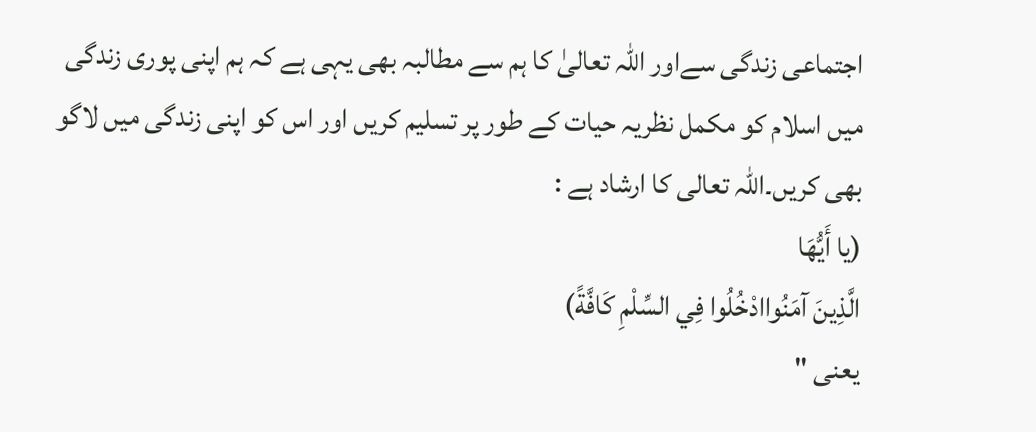اجتماعی زندگی سےاور اللہ تعالیٰ کا ہم سے مطالبہ بھی یہی ہے کہ ہم اپنی پوری زندگی
میں اسلام کو مکمل نظریہ حیات کے طور پر تسلیم کریں اور اس کو اپنی زندگی میں لاگو
بھی کریں۔اللہ تعالی کا ارشاد ہے :
(يا أَيُّهَا
الَّذِينَ آمَنُواادْخُلُوا فِي السِّلْمِ كَافَّةً)
یعنی "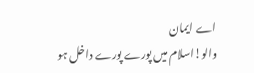اے ایمان
والو!اسلام میں پورے پورے داخل ہو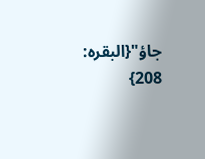جاؤ"{البقرہ: 208}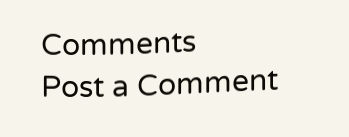Comments
Post a Comment